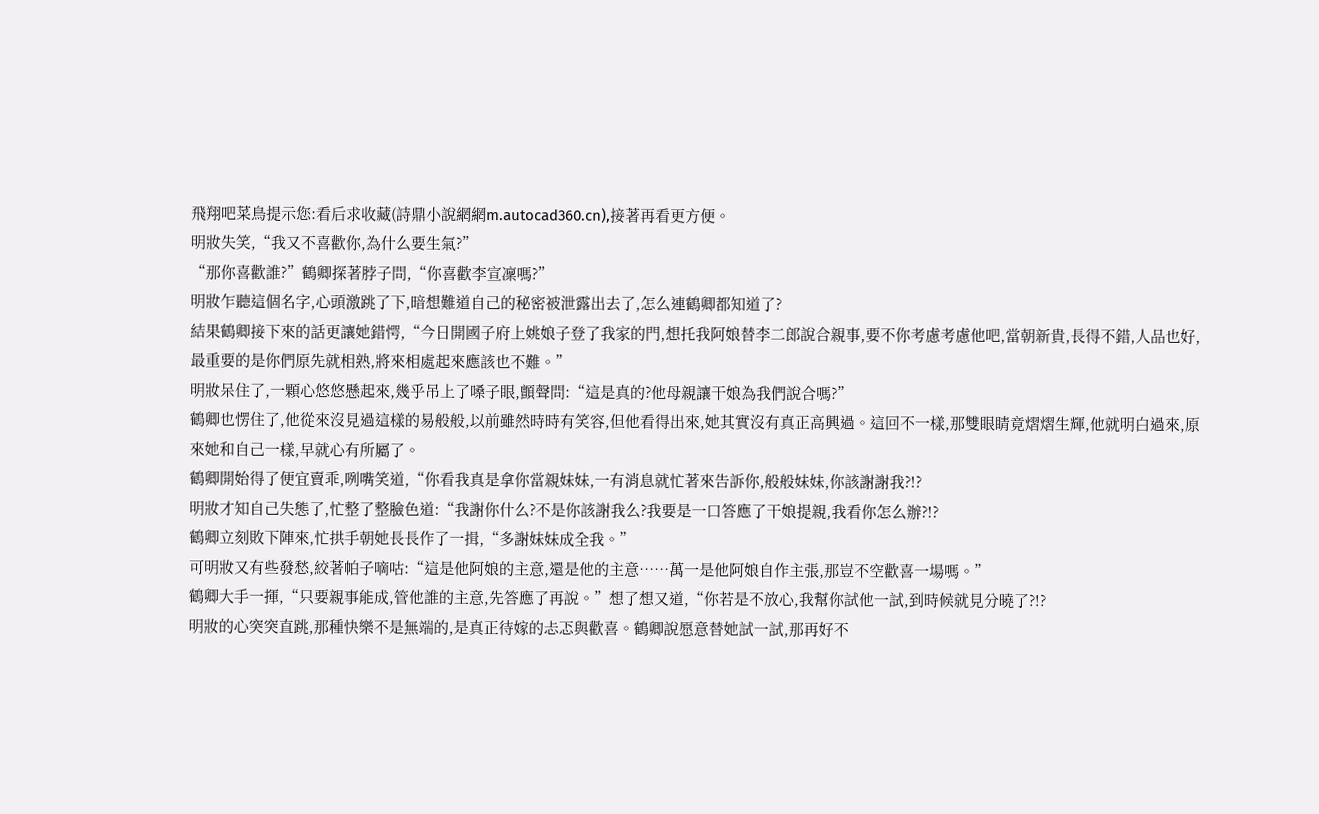飛翔吧菜鳥提示您:看后求收藏(詩鼎小說網網m.autocad360.cn),接著再看更方便。
明妝失笑,“我又不喜歡你,為什么要生氣?”
“那你喜歡誰?”鶴卿探著脖子問,“你喜歡李宣凜嗎?”
明妝乍聽這個名字,心頭激跳了下,暗想難道自己的秘密被泄露出去了,怎么連鶴卿都知道了?
結果鶴卿接下來的話更讓她錯愕,“今日開國子府上姚娘子登了我家的門,想托我阿娘替李二郎說合親事,要不你考慮考慮他吧,當朝新貴,長得不錯,人品也好,最重要的是你們原先就相熟,將來相處起來應該也不難。”
明妝呆住了,一顆心悠悠懸起來,幾乎吊上了嗓子眼,顫聲問:“這是真的?他母親讓干娘為我們說合嗎?”
鶴卿也愣住了,他從來沒見過這樣的易般般,以前雖然時時有笑容,但他看得出來,她其實沒有真正高興過。這回不一樣,那雙眼睛竟熠熠生輝,他就明白過來,原來她和自己一樣,早就心有所屬了。
鶴卿開始得了便宜賣乖,咧嘴笑道,“你看我真是拿你當親妹妹,一有消息就忙著來告訴你,般般妹妹,你該謝謝我?!?
明妝才知自己失態了,忙整了整臉色道:“我謝你什么?不是你該謝我么?我要是一口答應了干娘提親,我看你怎么辦?!?
鶴卿立刻敗下陣來,忙拱手朝她長長作了一揖,“多謝妹妹成全我。”
可明妝又有些發愁,絞著帕子嘀咕:“這是他阿娘的主意,還是他的主意……萬一是他阿娘自作主張,那豈不空歡喜一場嗎。”
鶴卿大手一揮,“只要親事能成,管他誰的主意,先答應了再說。”想了想又道,“你若是不放心,我幫你試他一試,到時候就見分曉了?!?
明妝的心突突直跳,那種快樂不是無端的,是真正待嫁的忐忑與歡喜。鶴卿說愿意替她試一試,那再好不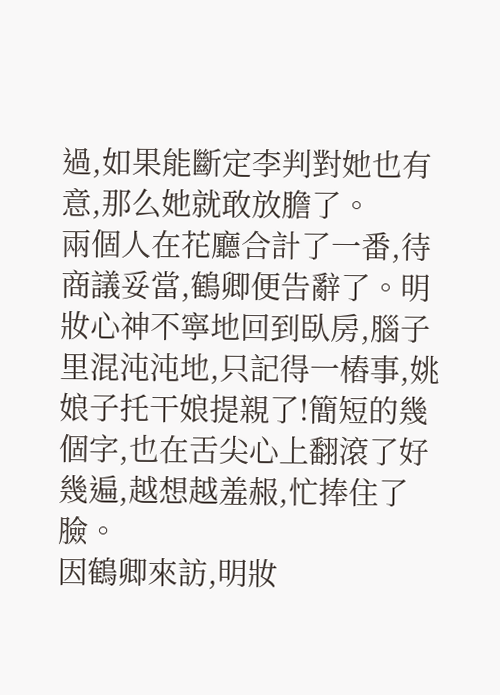過,如果能斷定李判對她也有意,那么她就敢放膽了。
兩個人在花廳合計了一番,待商議妥當,鶴卿便告辭了。明妝心神不寧地回到臥房,腦子里混沌沌地,只記得一樁事,姚娘子托干娘提親了!簡短的幾個字,也在舌尖心上翻滾了好幾遍,越想越羞赧,忙捧住了臉。
因鶴卿來訪,明妝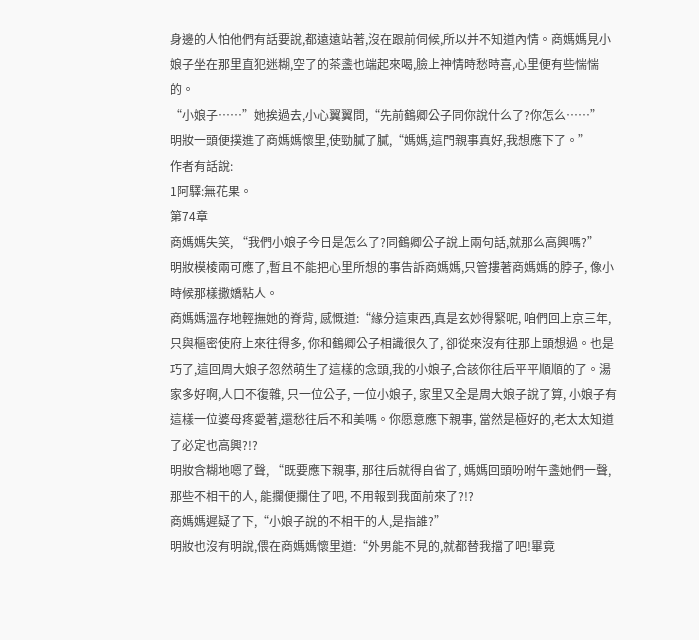身邊的人怕他們有話要說,都遠遠站著,沒在跟前伺候,所以并不知道內情。商媽媽見小娘子坐在那里直犯迷糊,空了的茶盞也端起來喝,臉上神情時愁時喜,心里便有些惴惴的。
“小娘子……”她挨過去,小心翼翼問,“先前鶴卿公子同你說什么了?你怎么……”
明妝一頭便撲進了商媽媽懷里,使勁膩了膩,“媽媽,這門親事真好,我想應下了。”
作者有話說:
1阿驛:無花果。
第74章
商媽媽失笑, “我們小娘子今日是怎么了?同鶴卿公子說上兩句話,就那么高興嗎?”
明妝模棱兩可應了,暫且不能把心里所想的事告訴商媽媽,只管摟著商媽媽的脖子, 像小時候那樣撒嬌粘人。
商媽媽溫存地輕撫她的脊背, 感慨道:“緣分這東西,真是玄妙得緊呢, 咱們回上京三年, 只與樞密使府上來往得多, 你和鶴卿公子相識很久了, 卻從來沒有往那上頭想過。也是巧了,這回周大娘子忽然萌生了這樣的念頭,我的小娘子,合該你往后平平順順的了。湯家多好啊,人口不復雜, 只一位公子, 一位小娘子, 家里又全是周大娘子說了算, 小娘子有這樣一位婆母疼愛著,還愁往后不和美嗎。你愿意應下親事, 當然是極好的,老太太知道了必定也高興?!?
明妝含糊地嗯了聲, “既要應下親事, 那往后就得自省了, 媽媽回頭吩咐午盞她們一聲, 那些不相干的人, 能攔便攔住了吧, 不用報到我面前來了?!?
商媽媽遲疑了下,“小娘子說的不相干的人,是指誰?”
明妝也沒有明說,偎在商媽媽懷里道:“外男能不見的,就都替我擋了吧!畢竟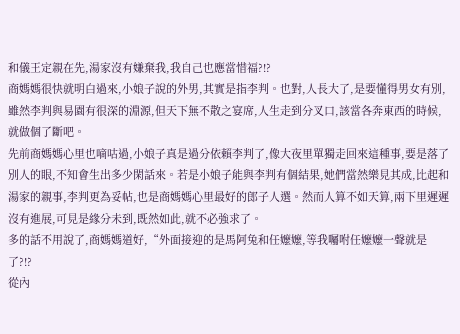和儀王定親在先,湯家沒有嫌棄我,我自己也應當惜福?!?
商媽媽很快就明白過來,小娘子說的外男,其實是指李判。也對,人長大了,是要懂得男女有別,雖然李判與易園有很深的淵源,但天下無不散之宴席,人生走到分叉口,該當各奔東西的時候,就做個了斷吧。
先前商媽媽心里也嘀咕過,小娘子真是過分依賴李判了,像大夜里單獨走回來這種事,要是落了別人的眼,不知會生出多少閑話來。若是小娘子能與李判有個結果,她們當然樂見其成,比起和湯家的親事,李判更為妥帖,也是商媽媽心里最好的郎子人選。然而人算不如天算,兩下里遲遲沒有進展,可見是緣分未到,既然如此,就不必強求了。
多的話不用說了,商媽媽道好,“外面接迎的是馬阿兔和任嬤嬤,等我囑咐任嬤嬤一聲就是了?!?
從內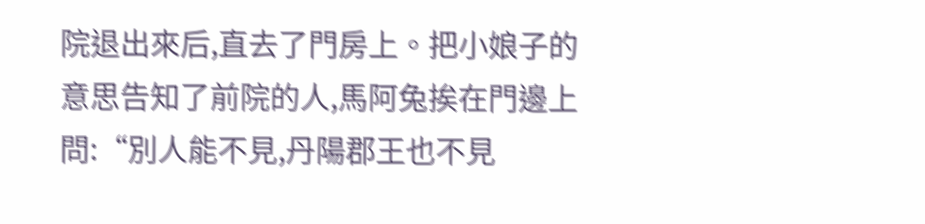院退出來后,直去了門房上。把小娘子的意思告知了前院的人,馬阿兔挨在門邊上問:“別人能不見,丹陽郡王也不見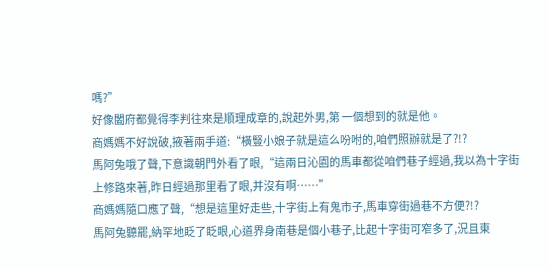嗎?”
好像闔府都覺得李判往來是順理成章的,說起外男,第 一個想到的就是他。
商媽媽不好說破,掖著兩手道:“橫豎小娘子就是這么吩咐的,咱們照辦就是了?!?
馬阿兔哦了聲,下意識朝門外看了眼,“這兩日沁園的馬車都從咱們巷子經過,我以為十字街上修路來著,昨日經過那里看了眼,并沒有啊……”
商媽媽隨口應了聲,“想是這里好走些,十字街上有鬼市子,馬車穿街過巷不方便?!?
馬阿兔聽罷,納罕地眨了眨眼,心道界身南巷是個小巷子,比起十字街可窄多了,況且東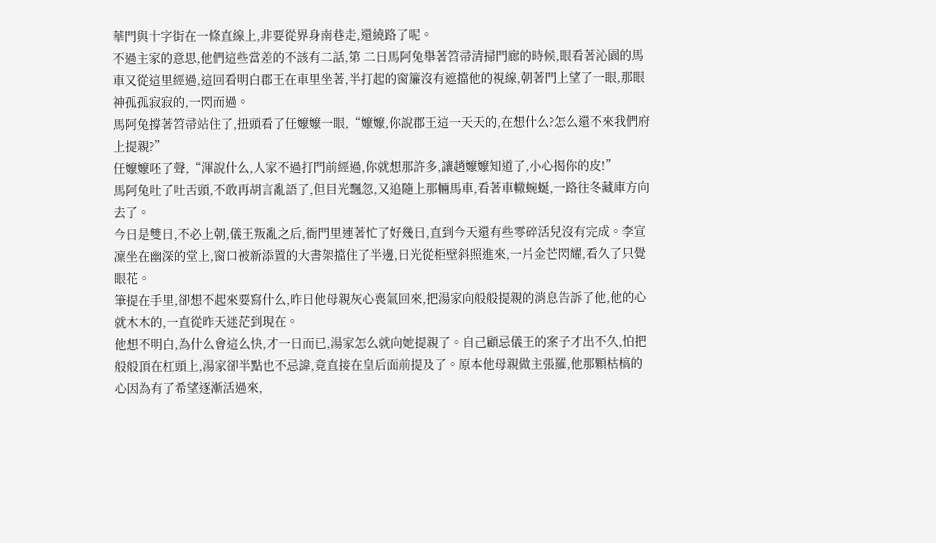華門與十字街在一條直線上,非要從界身南巷走,還繞路了呢。
不過主家的意思,他們這些當差的不該有二話,第 二日馬阿兔舉著笤帚清掃門廊的時候,眼看著沁園的馬車又從這里經過,這回看明白郡王在車里坐著,半打起的窗簾沒有遮擋他的視線,朝著門上望了一眼,那眼神孤孤寂寂的,一閃而過。
馬阿兔撐著笤帚站住了,扭頭看了任嬤嬤一眼,“嬤嬤,你說郡王這一天天的,在想什么?怎么還不來我們府上提親?”
任嬤嬤呸了聲,“渾說什么,人家不過打門前經過,你就想那許多,讓趙嬤嬤知道了,小心揭你的皮!”
馬阿兔吐了吐舌頭,不敢再胡言亂語了,但目光飄忽,又追隨上那輛馬車,看著車轍蜿蜒,一路往冬藏庫方向去了。
今日是雙日,不必上朝,儀王叛亂之后,衙門里連著忙了好幾日,直到今天還有些零碎活兒沒有完成。李宣凜坐在幽深的堂上,窗口被新添置的大書架擋住了半邊,日光從柜壁斜照進來,一片金芒閃耀,看久了只覺眼花。
筆提在手里,卻想不起來要寫什么,昨日他母親灰心喪氣回來,把湯家向般般提親的消息告訴了他,他的心就木木的,一直從昨天迷茫到現在。
他想不明白,為什么會這么快,才一日而已,湯家怎么就向她提親了。自己顧忌儀王的案子才出不久,怕把般般頂在杠頭上,湯家卻半點也不忌諱,竟直接在皇后面前提及了。原本他母親做主張羅,他那顆枯槁的心因為有了希望逐漸活過來,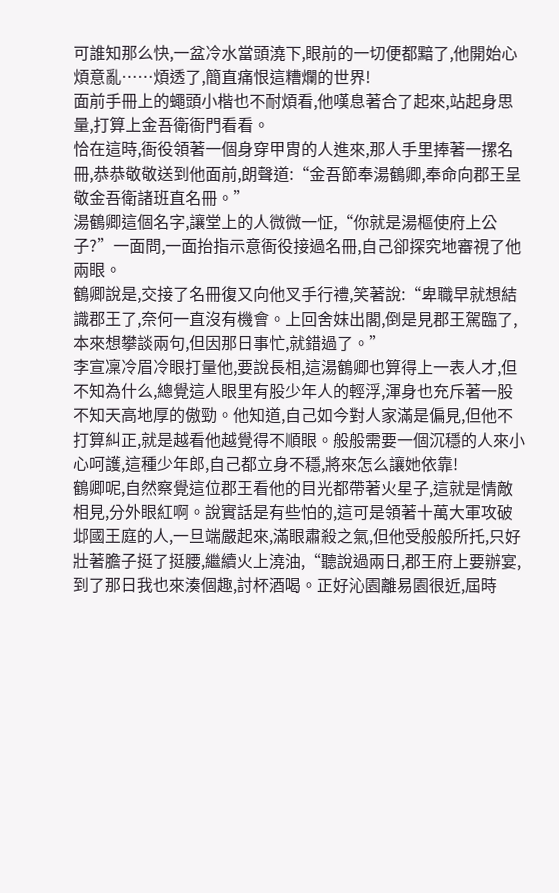可誰知那么快,一盆冷水當頭澆下,眼前的一切便都黯了,他開始心煩意亂……煩透了,簡直痛恨這糟爛的世界!
面前手冊上的蠅頭小楷也不耐煩看,他嘆息著合了起來,站起身思量,打算上金吾衛衙門看看。
恰在這時,衙役領著一個身穿甲胄的人進來,那人手里捧著一摞名冊,恭恭敬敬送到他面前,朗聲道:“金吾節奉湯鶴卿,奉命向郡王呈敬金吾衛諸班直名冊。”
湯鶴卿這個名字,讓堂上的人微微一怔,“你就是湯樞使府上公子?”一面問,一面抬指示意衙役接過名冊,自己卻探究地審視了他兩眼。
鶴卿說是,交接了名冊復又向他叉手行禮,笑著說:“卑職早就想結識郡王了,奈何一直沒有機會。上回舍妹出閣,倒是見郡王駕臨了,本來想攀談兩句,但因那日事忙,就錯過了。”
李宣凜冷眉冷眼打量他,要說長相,這湯鶴卿也算得上一表人才,但不知為什么,總覺這人眼里有股少年人的輕浮,渾身也充斥著一股不知天高地厚的傲勁。他知道,自己如今對人家滿是偏見,但他不打算糾正,就是越看他越覺得不順眼。般般需要一個沉穩的人來小心呵護,這種少年郎,自己都立身不穩,將來怎么讓她依靠!
鶴卿呢,自然察覺這位郡王看他的目光都帶著火星子,這就是情敵相見,分外眼紅啊。說實話是有些怕的,這可是領著十萬大軍攻破邶國王庭的人,一旦端嚴起來,滿眼肅殺之氣,但他受般般所托,只好壯著膽子挺了挺腰,繼續火上澆油,“聽說過兩日,郡王府上要辦宴,到了那日我也來湊個趣,討杯酒喝。正好沁園離易園很近,屆時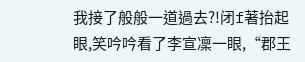我接了般般一道過去?!闭f著抬起眼,笑吟吟看了李宣凜一眼,“郡王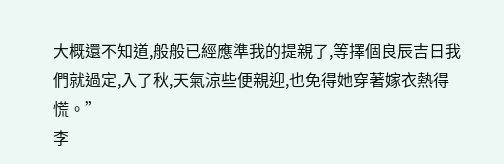大概還不知道,般般已經應準我的提親了,等擇個良辰吉日我們就過定,入了秋,天氣涼些便親迎,也免得她穿著嫁衣熱得慌。”
李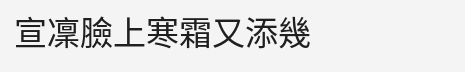宣凜臉上寒霜又添幾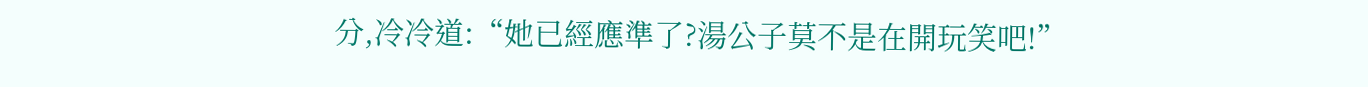分,冷冷道:“她已經應準了?湯公子莫不是在開玩笑吧!”